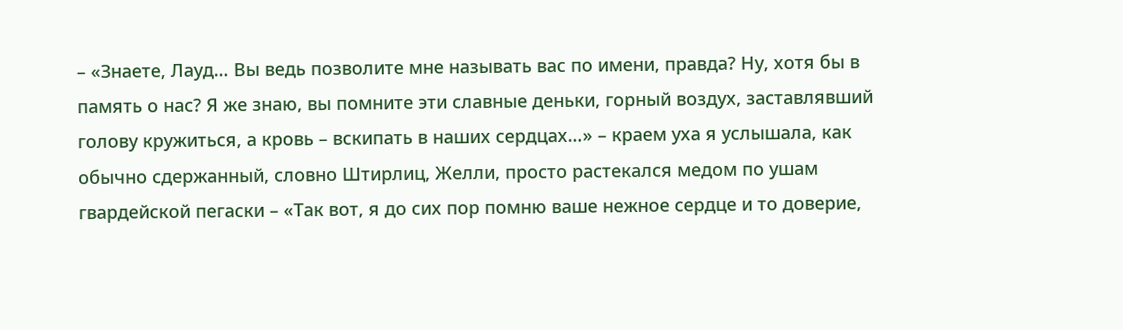– «Знаете, Лауд… Вы ведь позволите мне называть вас по имени, правда? Ну, хотя бы в память о нас? Я же знаю, вы помните эти славные деньки, горный воздух, заставлявший голову кружиться, а кровь – вскипать в наших сердцах…» – краем уха я услышала, как обычно сдержанный, словно Штирлиц, Желли, просто растекался медом по ушам гвардейской пегаски – «Так вот, я до сих пор помню ваше нежное сердце и то доверие,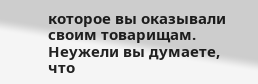которое вы оказывали своим товарищам. Неужели вы думаете, что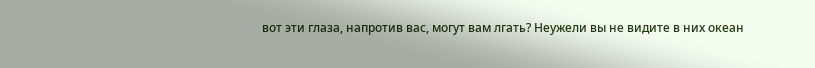вот эти глаза, напротив вас, могут вам лгать? Неужели вы не видите в них океан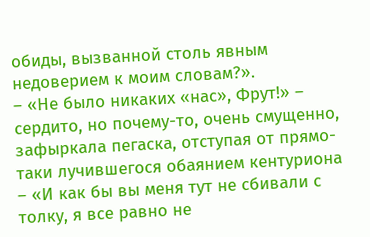обиды, вызванной столь явным недоверием к моим словам?».
– «Не было никаких «нас», Фрут!» – сердито, но почему-то, очень смущенно, зафыркала пегаска, отступая от прямо-таки лучившегося обаянием кентуриона – «И как бы вы меня тут не сбивали с толку, я все равно не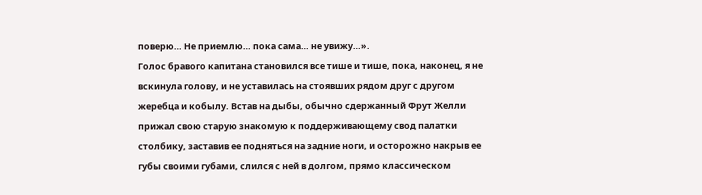поверю… Не приемлю… пока сама… не увижу…».
Голос бравого капитана становился все тише и тише, пока, наконец, я не вскинула голову, и не уставилась на стоявших рядом друг с другом жеребца и кобылу. Встав на дыбы, обычно сдержанный Фрут Желли прижал свою старую знакомую к поддерживающему свод палатки столбику, заставив ее подняться на задние ноги, и осторожно накрыв ее губы своими губами, слился с ней в долгом, прямо классическом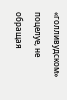«голливудском» поцелуе, не обращая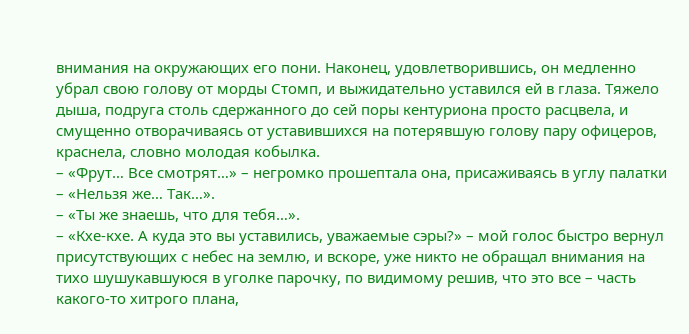внимания на окружающих его пони. Наконец, удовлетворившись, он медленно убрал свою голову от морды Стомп, и выжидательно уставился ей в глаза. Тяжело дыша, подруга столь сдержанного до сей поры кентуриона просто расцвела, и смущенно отворачиваясь от уставившихся на потерявшую голову пару офицеров, краснела, словно молодая кобылка.
– «Фрут… Все смотрят…» – негромко прошептала она, присаживаясь в углу палатки – «Нельзя же… Так…».
– «Ты же знаешь, что для тебя…».
– «Кхе-кхе. А куда это вы уставились, уважаемые сэры?» – мой голос быстро вернул присутствующих с небес на землю, и вскоре, уже никто не обращал внимания на тихо шушукавшуюся в уголке парочку, по видимому решив, что это все – часть какого-то хитрого плана,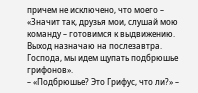причем не исключено, что моего – «Значит так, друзья мои, слушай мою команду – готовимся к выдвижению. Выход назначаю на послезавтра. Господа, мы идем щупать подбрюшье грифонов».
– «Подбрюшье? Это Грифус, что ли?» –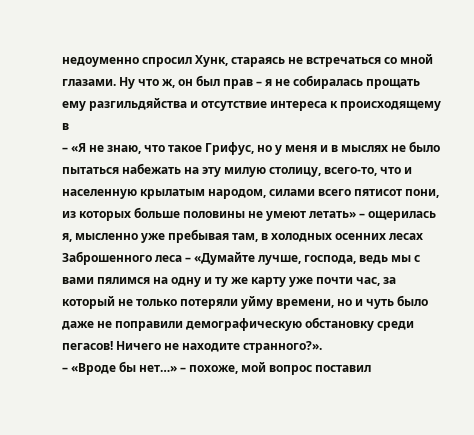недоуменно спросил Хунк, стараясь не встречаться со мной глазами. Ну что ж, он был прав – я не собиралась прощать ему разгильдяйства и отсутствие интереса к происходящему в
– «Я не знаю, что такое Грифус, но у меня и в мыслях не было пытаться набежать на эту милую столицу, всего-то, что и населенную крылатым народом, силами всего пятисот пони, из которых больше половины не умеют летать» – ощерилась я, мысленно уже пребывая там, в холодных осенних лесах Заброшенного леса – «Думайте лучше, господа, ведь мы с вами пялимся на одну и ту же карту уже почти час, за который не только потеряли уйму времени, но и чуть было даже не поправили демографическую обстановку среди пегасов! Ничего не находите странного?».
– «Вроде бы нет…» – похоже, мой вопрос поставил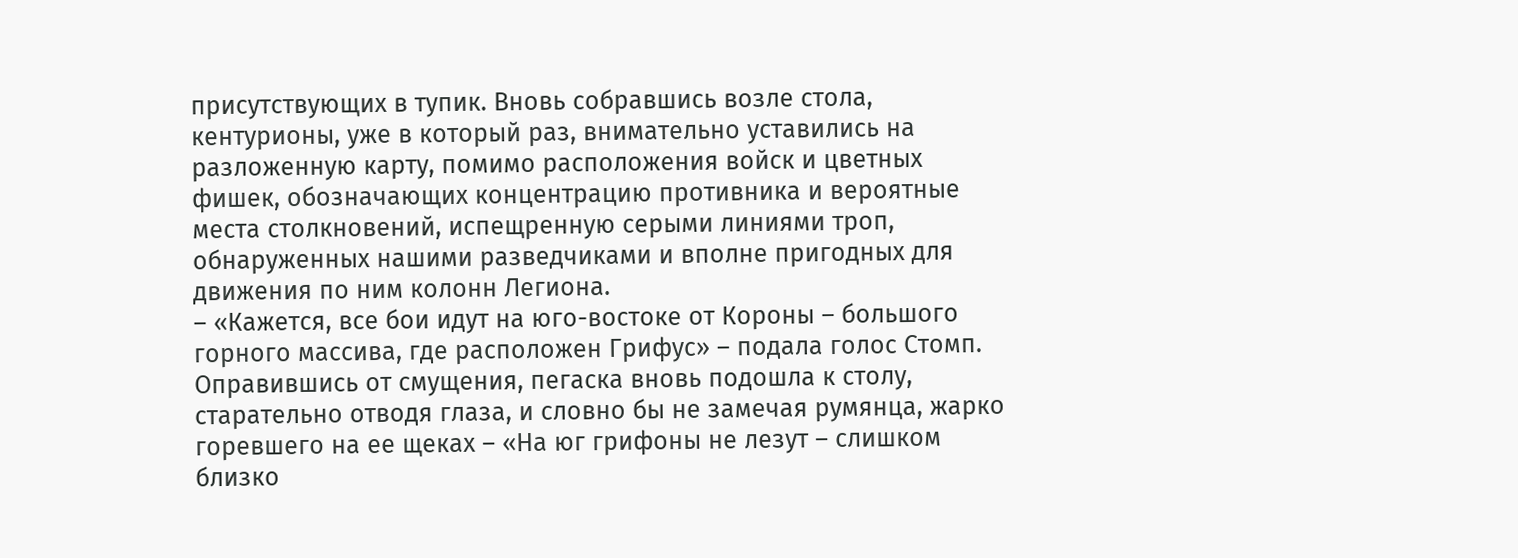присутствующих в тупик. Вновь собравшись возле стола, кентурионы, уже в который раз, внимательно уставились на разложенную карту, помимо расположения войск и цветных фишек, обозначающих концентрацию противника и вероятные места столкновений, испещренную серыми линиями троп, обнаруженных нашими разведчиками и вполне пригодных для движения по ним колонн Легиона.
– «Кажется, все бои идут на юго-востоке от Короны – большого горного массива, где расположен Грифус» – подала голос Стомп. Оправившись от смущения, пегаска вновь подошла к столу, старательно отводя глаза, и словно бы не замечая румянца, жарко горевшего на ее щеках – «На юг грифоны не лезут – слишком близко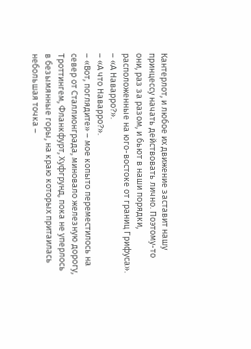Кантерлот, и любое их движение заставит нашу принцессу начать действовать лично. Поэтому-то они, раз за разом, и бьют в наши порядки, расположенные на юго-востоке от границ Грифуса».
– «А Наварро?».
– «А что Наварро?».
– «Вот, поглядите» – мое копыто переместилось на север от Сталлионграда, миновало железную дорогу, Троттингем, Фланкфурт, Хуфгрунд, пока не уперлось в безымянные горы, на краю которых притаилась небольшая точка –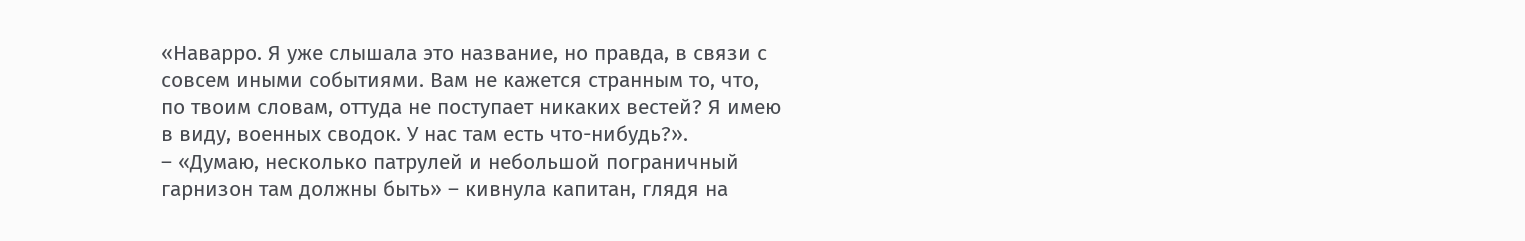«Наварро. Я уже слышала это название, но правда, в связи с совсем иными событиями. Вам не кажется странным то, что, по твоим словам, оттуда не поступает никаких вестей? Я имею в виду, военных сводок. У нас там есть что-нибудь?».
– «Думаю, несколько патрулей и небольшой пограничный гарнизон там должны быть» – кивнула капитан, глядя на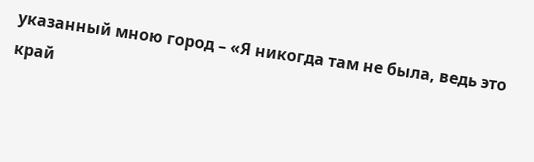указанный мною город – «Я никогда там не была, ведь это край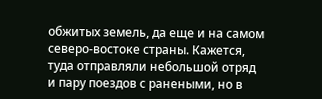обжитых земель, да еще и на самом северо-востоке страны. Кажется, туда отправляли небольшой отряд и пару поездов с ранеными, но в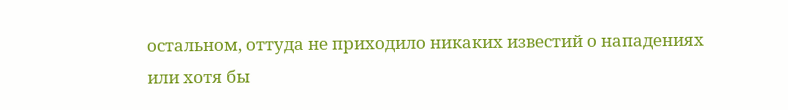остальном, оттуда не приходило никаких известий о нападениях или хотя бы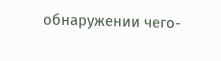обнаружении чего-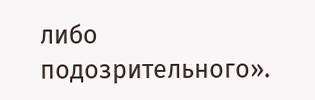либо подозрительного».